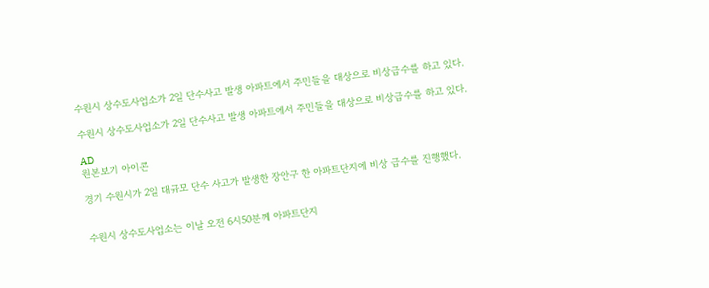수원시 상수도사업소가 2일 단수사고 발생 아파트에서 주민들을 대상으로 비상급수를 하고 있다.

수원시 상수도사업소가 2일 단수사고 발생 아파트에서 주민들을 대상으로 비상급수를 하고 있다.

AD
원본보기 아이콘

경기 수원시가 2일 대규모 단수 사고가 발생한 장안구 한 아파트단지에 비상 급수를 진행했다.


수원시 상수도사업소는 이날 오전 6시50분께 아파트단지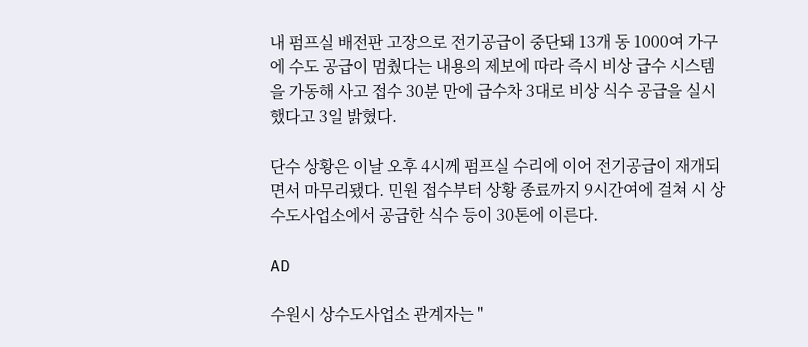내 펌프실 배전판 고장으로 전기공급이 중단돼 13개 동 1000여 가구에 수도 공급이 멈췄다는 내용의 제보에 따라 즉시 비상 급수 시스템을 가동해 사고 접수 30분 만에 급수차 3대로 비상 식수 공급을 실시했다고 3일 밝혔다.

단수 상황은 이날 오후 4시께 펌프실 수리에 이어 전기공급이 재개되면서 마무리됐다. 민원 접수부터 상황 종료까지 9시간여에 걸쳐 시 상수도사업소에서 공급한 식수 등이 30톤에 이른다.

AD

수원시 상수도사업소 관계자는 "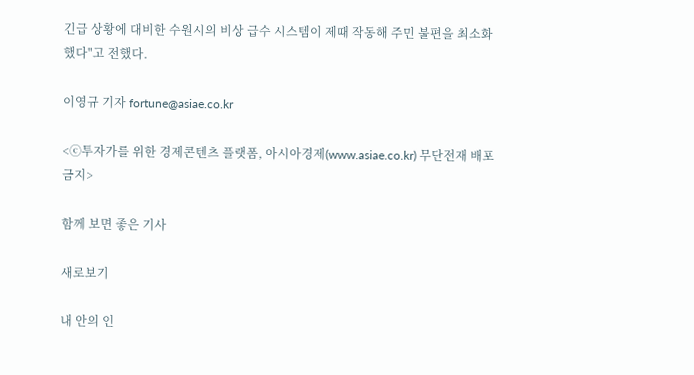긴급 상황에 대비한 수원시의 비상 급수 시스템이 제때 작동해 주민 불편을 최소화했다"고 전했다.

이영규 기자 fortune@asiae.co.kr

<ⓒ투자가를 위한 경제콘텐츠 플랫폼, 아시아경제(www.asiae.co.kr) 무단전재 배포금지>

함께 보면 좋은 기사

새로보기

내 안의 인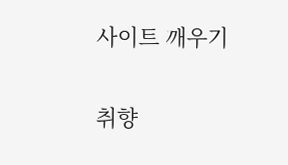사이트 깨우기

취향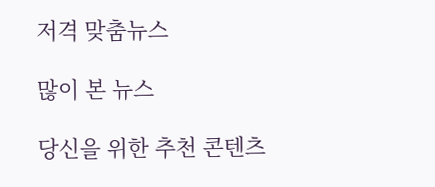저격 맞춤뉴스

많이 본 뉴스

당신을 위한 추천 콘텐츠